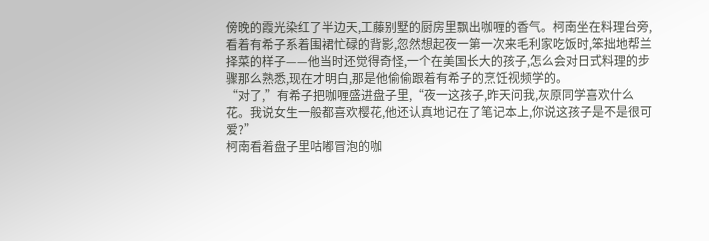傍晚的霞光染红了半边天,工藤别墅的厨房里飘出咖喱的香气。柯南坐在料理台旁,看着有希子系着围裙忙碌的背影,忽然想起夜一第一次来毛利家吃饭时,笨拙地帮兰择菜的样子——他当时还觉得奇怪,一个在美国长大的孩子,怎么会对日式料理的步骤那么熟悉,现在才明白,那是他偷偷跟着有希子的烹饪视频学的。
“对了,”有希子把咖喱盛进盘子里,“夜一这孩子,昨天问我,灰原同学喜欢什么花。我说女生一般都喜欢樱花,他还认真地记在了笔记本上,你说这孩子是不是很可爱?”
柯南看着盘子里咕嘟冒泡的咖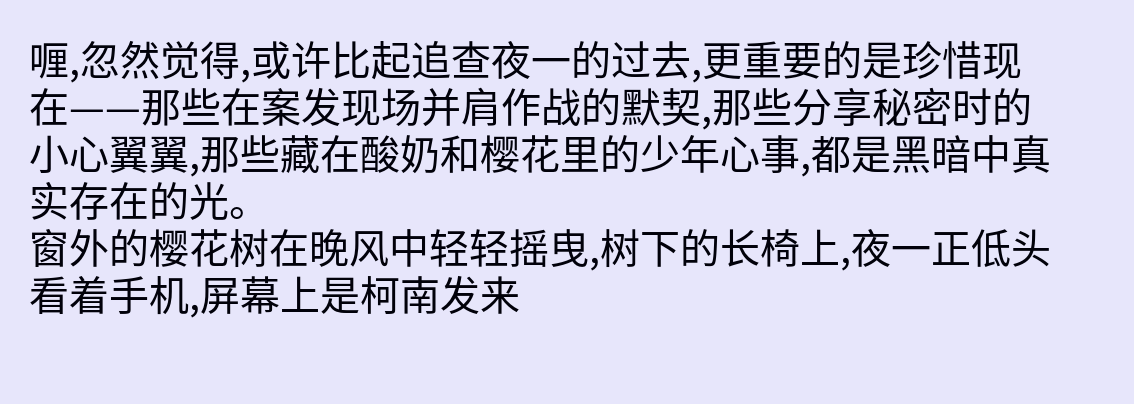喱,忽然觉得,或许比起追查夜一的过去,更重要的是珍惜现在——那些在案发现场并肩作战的默契,那些分享秘密时的小心翼翼,那些藏在酸奶和樱花里的少年心事,都是黑暗中真实存在的光。
窗外的樱花树在晚风中轻轻摇曳,树下的长椅上,夜一正低头看着手机,屏幕上是柯南发来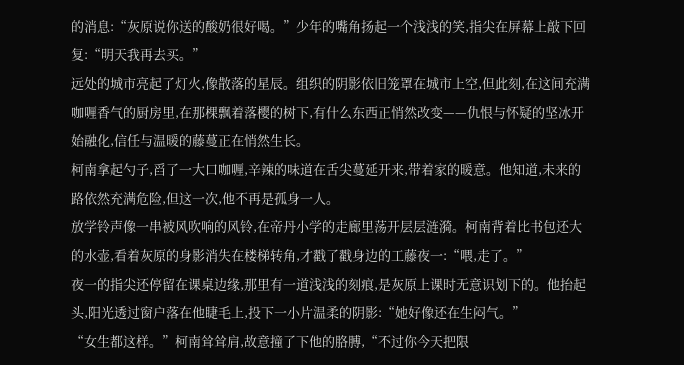的消息:“灰原说你送的酸奶很好喝。”少年的嘴角扬起一个浅浅的笑,指尖在屏幕上敲下回复:“明天我再去买。”
远处的城市亮起了灯火,像散落的星辰。组织的阴影依旧笼罩在城市上空,但此刻,在这间充满咖喱香气的厨房里,在那棵飘着落樱的树下,有什么东西正悄然改变——仇恨与怀疑的坚冰开始融化,信任与温暖的藤蔓正在悄然生长。
柯南拿起勺子,舀了一大口咖喱,辛辣的味道在舌尖蔓延开来,带着家的暖意。他知道,未来的路依然充满危险,但这一次,他不再是孤身一人。
放学铃声像一串被风吹响的风铃,在帝丹小学的走廊里荡开层层涟漪。柯南背着比书包还大的水壶,看着灰原的身影消失在楼梯转角,才戳了戳身边的工藤夜一:“喂,走了。”
夜一的指尖还停留在课桌边缘,那里有一道浅浅的刻痕,是灰原上课时无意识划下的。他抬起头,阳光透过窗户落在他睫毛上,投下一小片温柔的阴影:“她好像还在生闷气。”
“女生都这样。”柯南耸耸肩,故意撞了下他的胳膊,“不过你今天把限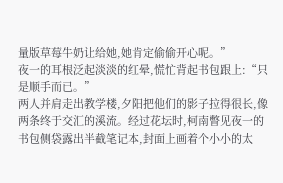量版草莓牛奶让给她,她肯定偷偷开心呢。”
夜一的耳根泛起淡淡的红晕,慌忙背起书包跟上:“只是顺手而已。”
两人并肩走出教学楼,夕阳把他们的影子拉得很长,像两条终于交汇的溪流。经过花坛时,柯南瞥见夜一的书包侧袋露出半截笔记本,封面上画着个小小的太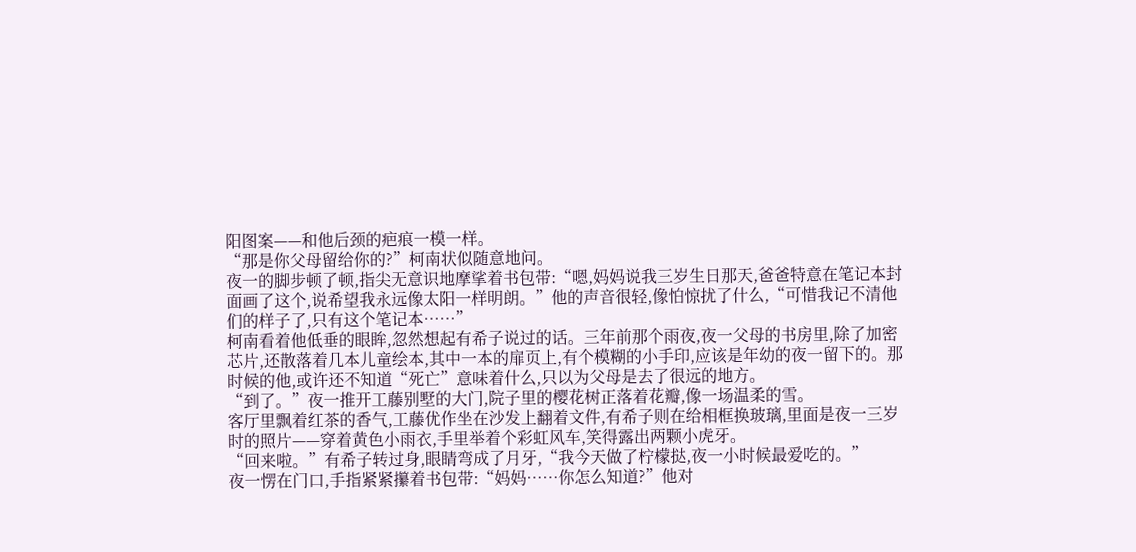阳图案——和他后颈的疤痕一模一样。
“那是你父母留给你的?”柯南状似随意地问。
夜一的脚步顿了顿,指尖无意识地摩挲着书包带:“嗯,妈妈说我三岁生日那天,爸爸特意在笔记本封面画了这个,说希望我永远像太阳一样明朗。”他的声音很轻,像怕惊扰了什么,“可惜我记不清他们的样子了,只有这个笔记本……”
柯南看着他低垂的眼眸,忽然想起有希子说过的话。三年前那个雨夜,夜一父母的书房里,除了加密芯片,还散落着几本儿童绘本,其中一本的扉页上,有个模糊的小手印,应该是年幼的夜一留下的。那时候的他,或许还不知道“死亡”意味着什么,只以为父母是去了很远的地方。
“到了。”夜一推开工藤别墅的大门,院子里的樱花树正落着花瓣,像一场温柔的雪。
客厅里飘着红茶的香气,工藤优作坐在沙发上翻着文件,有希子则在给相框换玻璃,里面是夜一三岁时的照片——穿着黄色小雨衣,手里举着个彩虹风车,笑得露出两颗小虎牙。
“回来啦。”有希子转过身,眼睛弯成了月牙,“我今天做了柠檬挞,夜一小时候最爱吃的。”
夜一愣在门口,手指紧紧攥着书包带:“妈妈……你怎么知道?”他对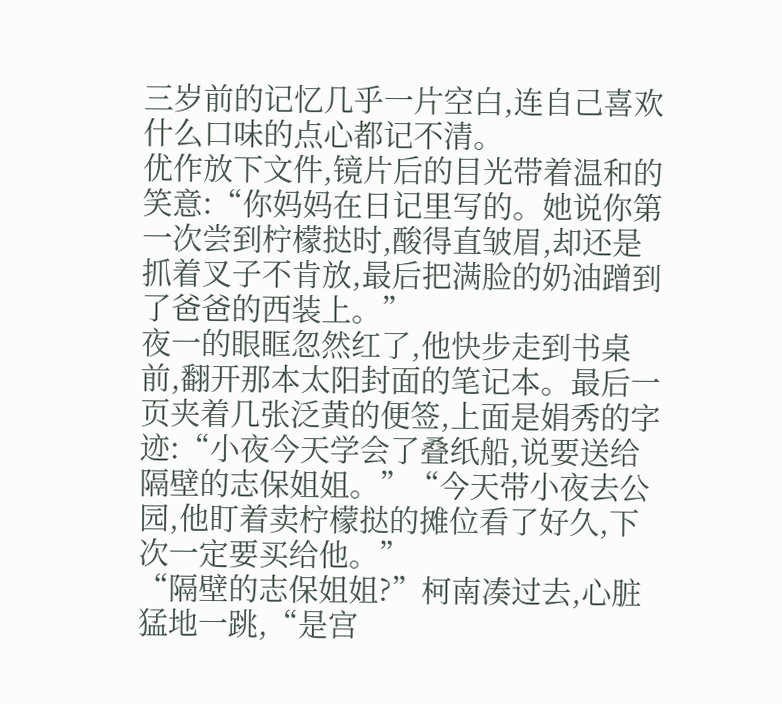三岁前的记忆几乎一片空白,连自己喜欢什么口味的点心都记不清。
优作放下文件,镜片后的目光带着温和的笑意:“你妈妈在日记里写的。她说你第一次尝到柠檬挞时,酸得直皱眉,却还是抓着叉子不肯放,最后把满脸的奶油蹭到了爸爸的西装上。”
夜一的眼眶忽然红了,他快步走到书桌前,翻开那本太阳封面的笔记本。最后一页夹着几张泛黄的便签,上面是娟秀的字迹:“小夜今天学会了叠纸船,说要送给隔壁的志保姐姐。”“今天带小夜去公园,他盯着卖柠檬挞的摊位看了好久,下次一定要买给他。”
“隔壁的志保姐姐?”柯南凑过去,心脏猛地一跳,“是宫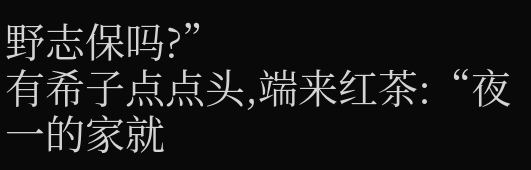野志保吗?”
有希子点点头,端来红茶:“夜一的家就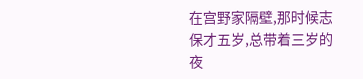在宫野家隔壁,那时候志保才五岁,总带着三岁的夜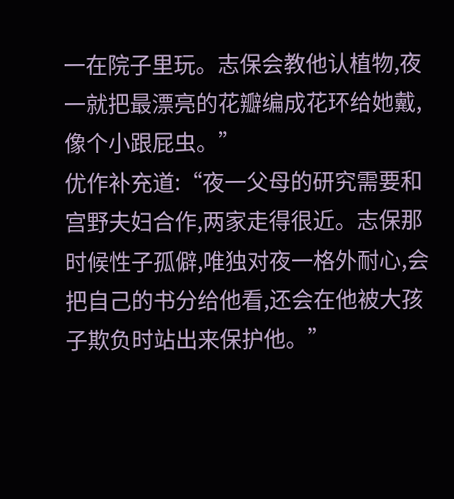一在院子里玩。志保会教他认植物,夜一就把最漂亮的花瓣编成花环给她戴,像个小跟屁虫。”
优作补充道:“夜一父母的研究需要和宫野夫妇合作,两家走得很近。志保那时候性子孤僻,唯独对夜一格外耐心,会把自己的书分给他看,还会在他被大孩子欺负时站出来保护他。”